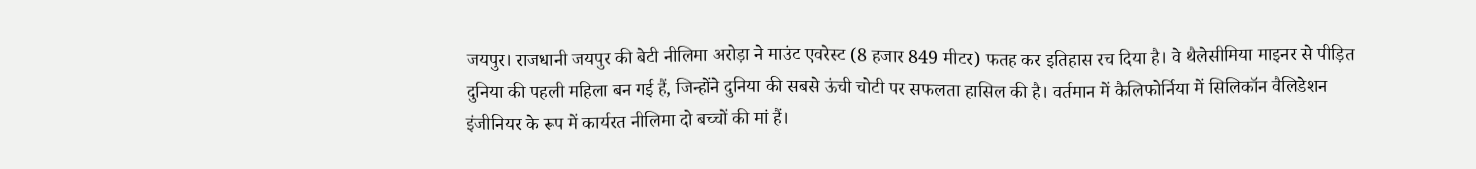जयपुर। राजधानी जयपुर की बेटी नीलिमा अरोड़ा ने माउंट एवरेस्ट (8 हजार 849 मीटर) फतह कर इतिहास रच दिया है। वे थैलेसीमिया माइनर से पीड़ित दुनिया की पहली महिला बन गई हैं, जिन्होंने दुनिया की सबसे ऊंची चोटी पर सफलता हासिल की है। वर्तमान में कैलिफोर्निया में सिलिकॉन वैलिडेशन इंजीनियर के रूप में कार्यरत नीलिमा दो बच्चों की मां हैं।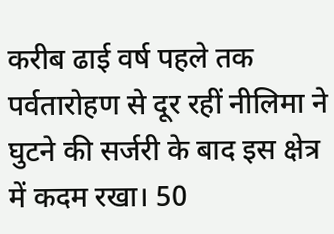करीब ढाई वर्ष पहले तक पर्वतारोहण से दूर रहीं नीलिमा ने घुटने की सर्जरी के बाद इस क्षेत्र में कदम रखा। 50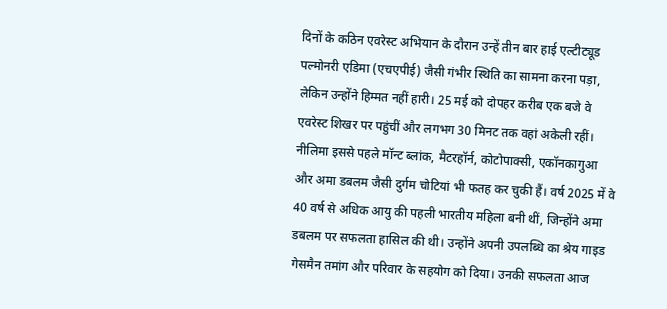दिनों के कठिन एवरेस्ट अभियान के दौरान उन्हें तीन बार हाई एल्टीट्यूड पल्मोनरी एडिमा (एचएपीई) जैसी गंभीर स्थिति का सामना करना पड़ा, लेकिन उन्होंने हिम्मत नहीं हारी। 25 मई को दोपहर करीब एक बजे वे एवरेस्ट शिखर पर पहुंचीं और लगभग 30 मिनट तक वहां अकेली रहीं।
नीलिमा इससे पहले मॉन्ट ब्लांक, मैटरहॉर्न, कोटोपाक्सी, एकॉनकागुआ और अमा डबलम जैसी दुर्गम चोटियां भी फतह कर चुकी हैं। वर्ष 2025 में वे 40 वर्ष से अधिक आयु की पहली भारतीय महिला बनी थीं, जिन्होंने अमा डबलम पर सफलता हासिल की थी। उन्होंने अपनी उपलब्धि का श्रेय गाइड गेसमैन तमांग और परिवार के सहयोग को दिया। उनकी सफलता आज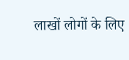लाखों लोगों के लिए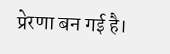प्रेरणा बन गई है।